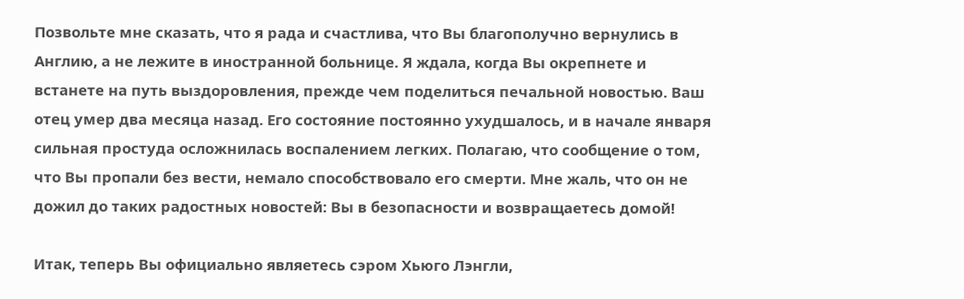Позвольте мне сказать, что я рада и счастлива, что Вы благополучно вернулись в Англию, а не лежите в иностранной больнице. Я ждала, когда Вы окрепнете и встанете на путь выздоровления, прежде чем поделиться печальной новостью. Ваш отец умер два месяца назад. Его состояние постоянно ухудшалось, и в начале января сильная простуда осложнилась воспалением легких. Полагаю, что сообщение о том, что Вы пропали без вести, немало способствовало его смерти. Мне жаль, что он не дожил до таких радостных новостей: Вы в безопасности и возвращаетесь домой!

Итак, теперь Вы официально являетесь сэром Хьюго Лэнгли,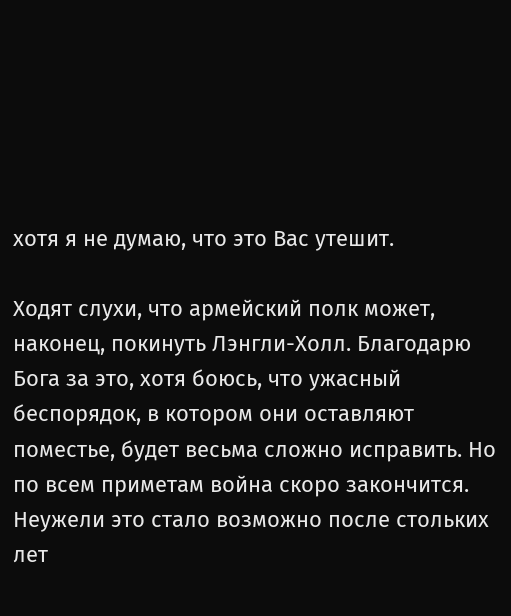хотя я не думаю, что это Вас утешит.

Ходят слухи, что армейский полк может, наконец, покинуть Лэнгли-Холл. Благодарю Бога за это, хотя боюсь, что ужасный беспорядок, в котором они оставляют поместье, будет весьма сложно исправить. Но по всем приметам война скоро закончится. Неужели это стало возможно после стольких лет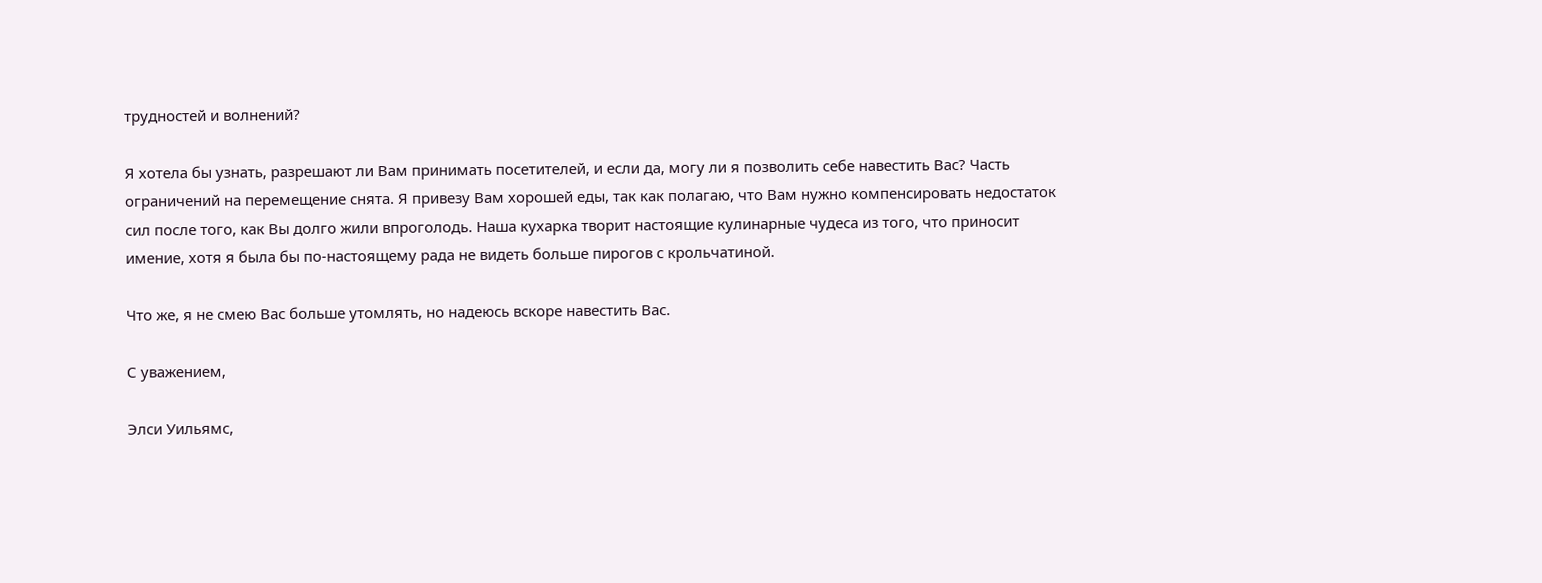трудностей и волнений?

Я хотела бы узнать, разрешают ли Вам принимать посетителей, и если да, могу ли я позволить себе навестить Вас? Часть ограничений на перемещение снята. Я привезу Вам хорошей еды, так как полагаю, что Вам нужно компенсировать недостаток сил после того, как Вы долго жили впроголодь. Наша кухарка творит настоящие кулинарные чудеса из того, что приносит имение, хотя я была бы по-настоящему рада не видеть больше пирогов с крольчатиной.

Что же, я не смею Вас больше утомлять, но надеюсь вскоре навестить Вас.

С уважением,

Элси Уильямс,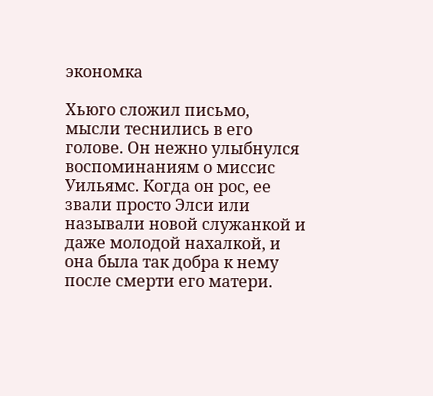экономка

Хьюго сложил письмо, мысли теснились в его голове. Он нежно улыбнулся воспоминаниям о миссис Уильямс. Когда он рос, ее звали просто Элси или называли новой служанкой и даже молодой нахалкой, и она была так добра к нему после смерти его матери.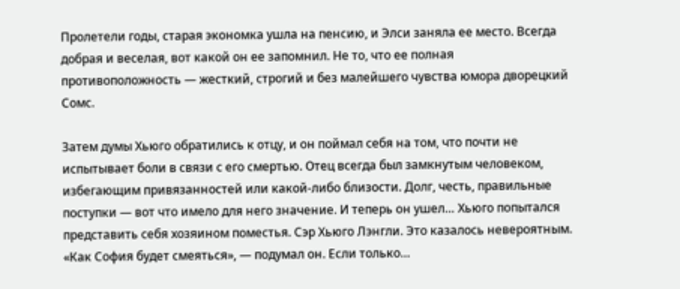Пролетели годы, старая экономка ушла на пенсию, и Элси заняла ее место. Всегда добрая и веселая, вот какой он ее запомнил. Не то, что ее полная противоположность — жесткий, строгий и без малейшего чувства юмора дворецкий Сомс.

Затем думы Хьюго обратились к отцу, и он поймал себя на том, что почти не испытывает боли в связи с его смертью. Отец всегда был замкнутым человеком, избегающим привязанностей или какой-либо близости. Долг, честь, правильные поступки — вот что имело для него значение. И теперь он ушел… Хьюго попытался представить себя хозяином поместья. Сэр Хьюго Лэнгли. Это казалось невероятным. «Как София будет смеяться», — подумал он. Если только…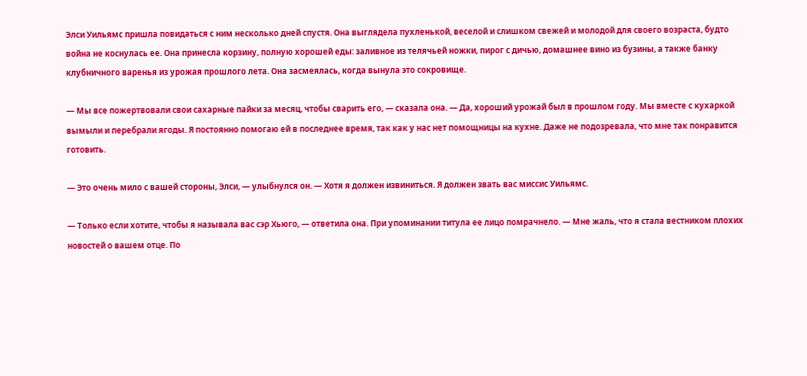Элси Уильямс пришла повидаться с ним несколько дней спустя. Она выглядела пухленькой, веселой и слишком свежей и молодой для своего возраста, будто война не коснулась ее. Она принесла корзину, полную хорошей еды: заливное из телячьей ножки, пирог с дичью, домашнее вино из бузины, а также банку клубничного варенья из урожая прошлого лета. Она засмеялась, когда вынула это сокровище.

— Мы все пожертвовали свои сахарные пайки за месяц, чтобы сварить его, — сказала она. — Да, хороший урожай был в прошлом году. Мы вместе с кухаркой вымыли и перебрали ягоды. Я постоянно помогаю ей в последнее время, так как у нас нет помощницы на кухне. Даже не подозревала, что мне так понравится готовить.

— Это очень мило с вашей стороны, Элси, — улыбнулся он. — Хотя я должен извиниться. Я должен звать вас миссис Уильямс.

— Только если хотите, чтобы я называла вас сэр Хьюго, — ответила она. При упоминании титула ее лицо помрачнело. — Мне жаль, что я стала вестником плохих новостей о вашем отце. По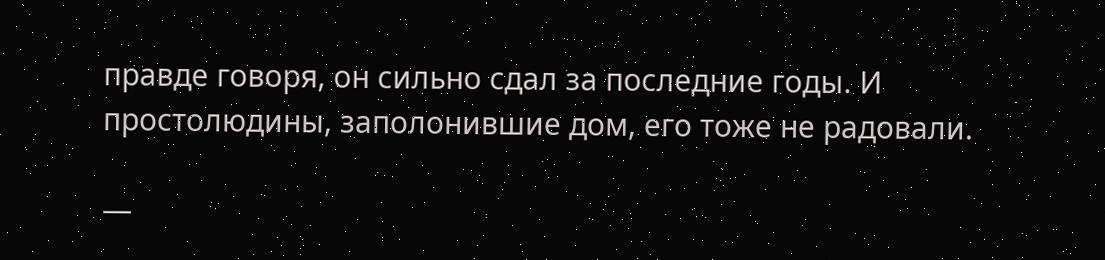правде говоря, он сильно сдал за последние годы. И простолюдины, заполонившие дом, его тоже не радовали.

—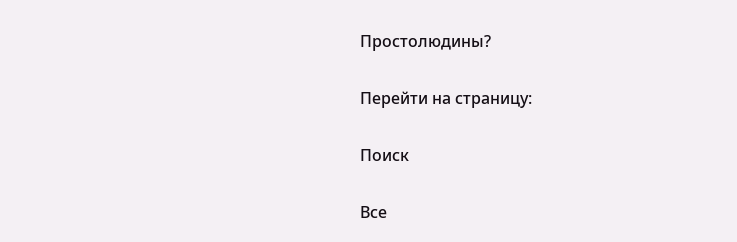Простолюдины?

Перейти на страницу:

Поиск

Все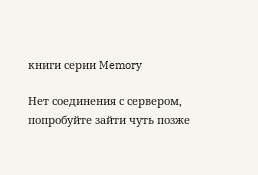книги серии Memory

Нет соединения с сервером, попробуйте зайти чуть позже